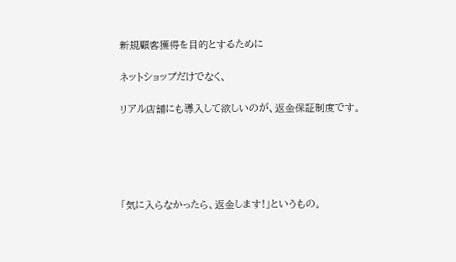新規顧客獲得を目的とするために

ネットショップだけでなく、

リアル店舗にも導入して欲しいのが、返金保証制度です。





「気に入らなかったら、返金します!」というもの。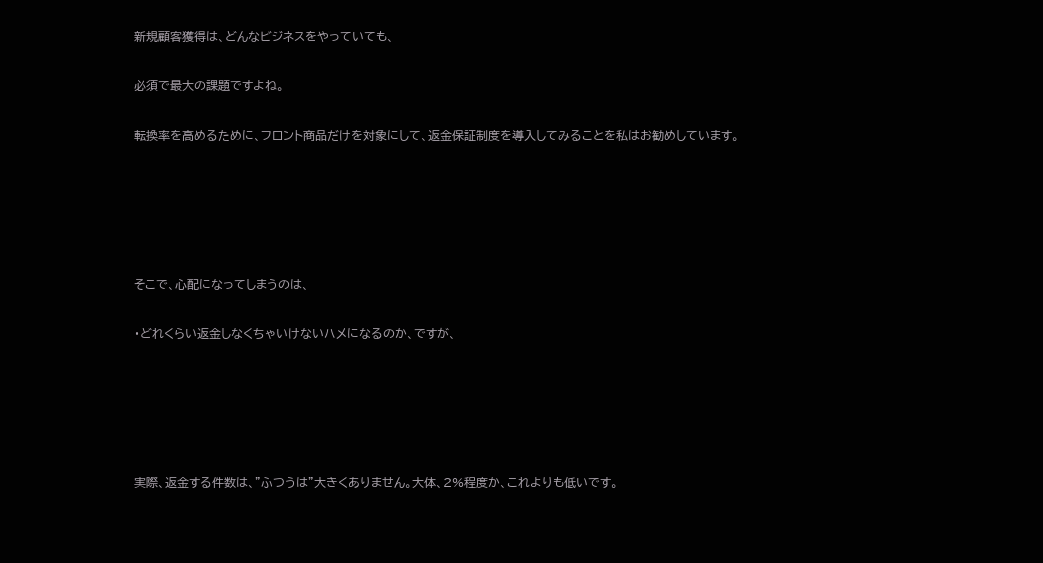新規顧客獲得は、どんなビジネスをやっていても、

必須で最大の課題ですよね。

転換率を高めるために、フロント商品だけを対象にして、返金保証制度を導入してみることを私はお勧めしています。





そこで、心配になってしまうのは、

・どれくらい返金しなくちゃいけないハメになるのか、ですが、





実際、返金する件数は、"ふつうは"大きくありません。大体、2%程度か、これよりも低いです。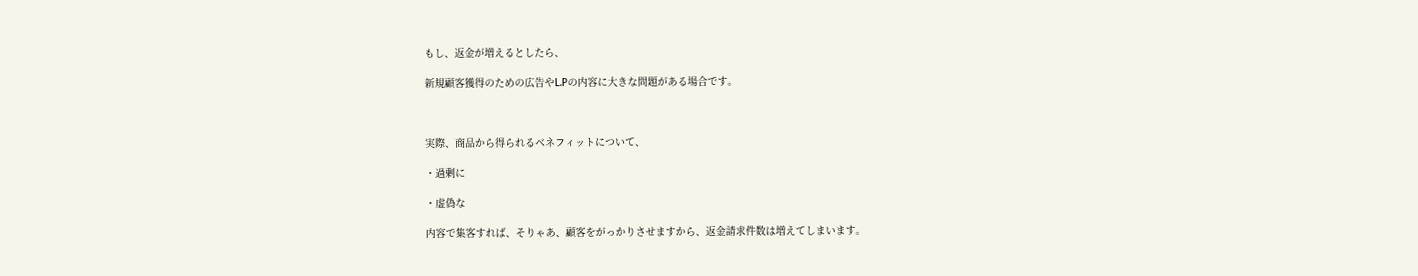もし、返金が増えるとしたら、

新規顧客獲得のための広告やL.Pの内容に大きな問題がある場合です。



実際、商品から得られるベネフィットについて、

・過剰に

・虚偽な

内容で集客すれば、そりゃあ、顧客をがっかりさせますから、返金請求件数は増えてしまいます。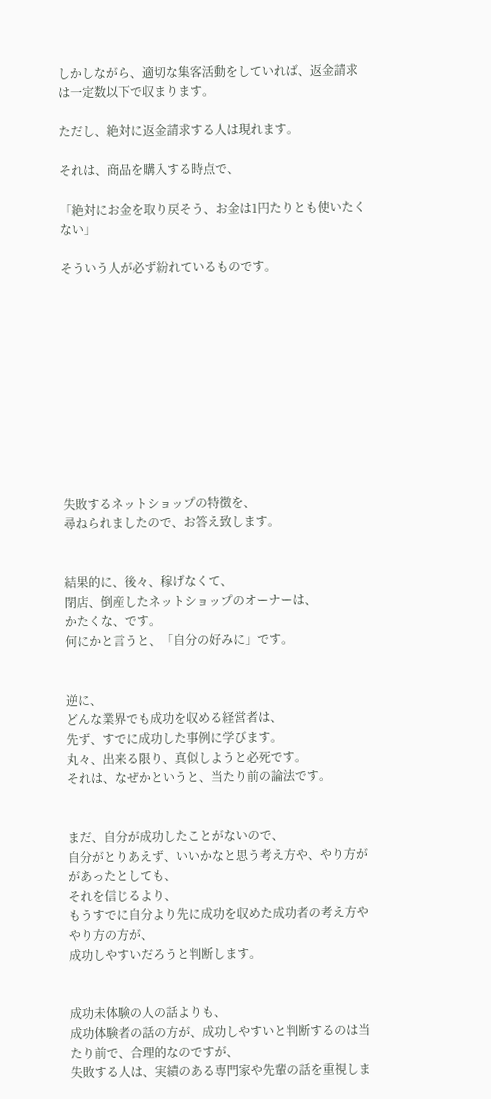しかしながら、適切な集客活動をしていれば、返金請求は一定数以下で収まります。

ただし、絶対に返金請求する人は現れます。

それは、商品を購入する時点で、

「絶対にお金を取り戻そう、お金は1円たりとも使いたくない」

そういう人が必ず紛れているものです。











失敗するネットショップの特徴を、
尋ねられましたので、お答え致します。


結果的に、後々、稼げなくて、
閉店、倒産したネットショップのオーナーは、
かたくな、です。
何にかと言うと、「自分の好みに」です。


逆に、
どんな業界でも成功を収める経営者は、
先ず、すでに成功した事例に学びます。
丸々、出来る限り、真似しようと必死です。
それは、なぜかというと、当たり前の論法です。


まだ、自分が成功したことがないので、
自分がとりあえず、いいかなと思う考え方や、やり方ががあったとしても、
それを信じるより、
もうすでに自分より先に成功を収めた成功者の考え方ややり方の方が、
成功しやすいだろうと判断します。


成功未体験の人の話よりも、
成功体験者の話の方が、成功しやすいと判断するのは当たり前で、合理的なのですが、
失敗する人は、実績のある専門家や先輩の話を重視しま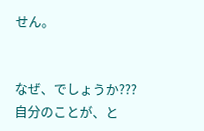せん。


なぜ、でしょうか???
自分のことが、と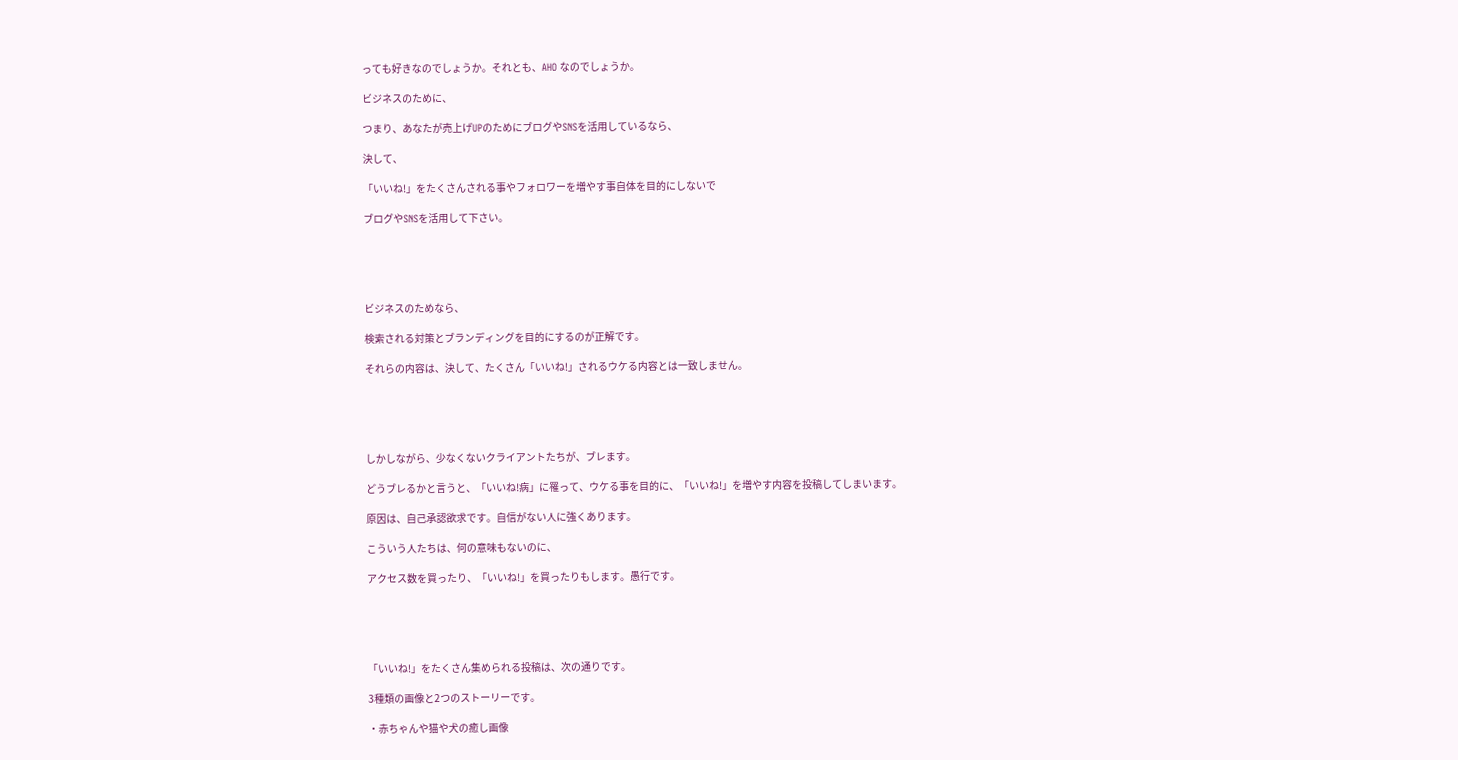っても好きなのでしょうか。それとも、AHO なのでしょうか。

ビジネスのために、

つまり、あなたが売上げUPのためにブログやSNSを活用しているなら、

決して、

「いいね!」をたくさんされる事やフォロワーを増やす事自体を目的にしないで

ブログやSNSを活用して下さい。





ビジネスのためなら、

検索される対策とブランディングを目的にするのが正解です。

それらの内容は、決して、たくさん「いいね!」されるウケる内容とは一致しません。





しかしながら、少なくないクライアントたちが、ブレます。

どうブレるかと言うと、「いいね!病」に罹って、ウケる事を目的に、「いいね!」を増やす内容を投稿してしまいます。

原因は、自己承認欲求です。自信がない人に強くあります。

こういう人たちは、何の意味もないのに、

アクセス数を買ったり、「いいね!」を買ったりもします。愚行です。





「いいね!」をたくさん集められる投稿は、次の通りです。

3種類の画像と2つのストーリーです。

・赤ちゃんや猫や犬の癒し画像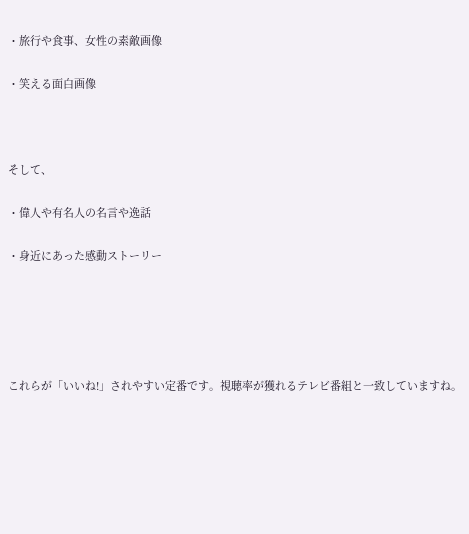・旅行や食事、女性の素敵画像

・笑える面白画像



そして、

・偉人や有名人の名言や逸話

・身近にあった感動ストーリー





これらが「いいね!」されやすい定番です。視聴率が獲れるテレビ番組と一致していますね。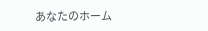あなたのホーム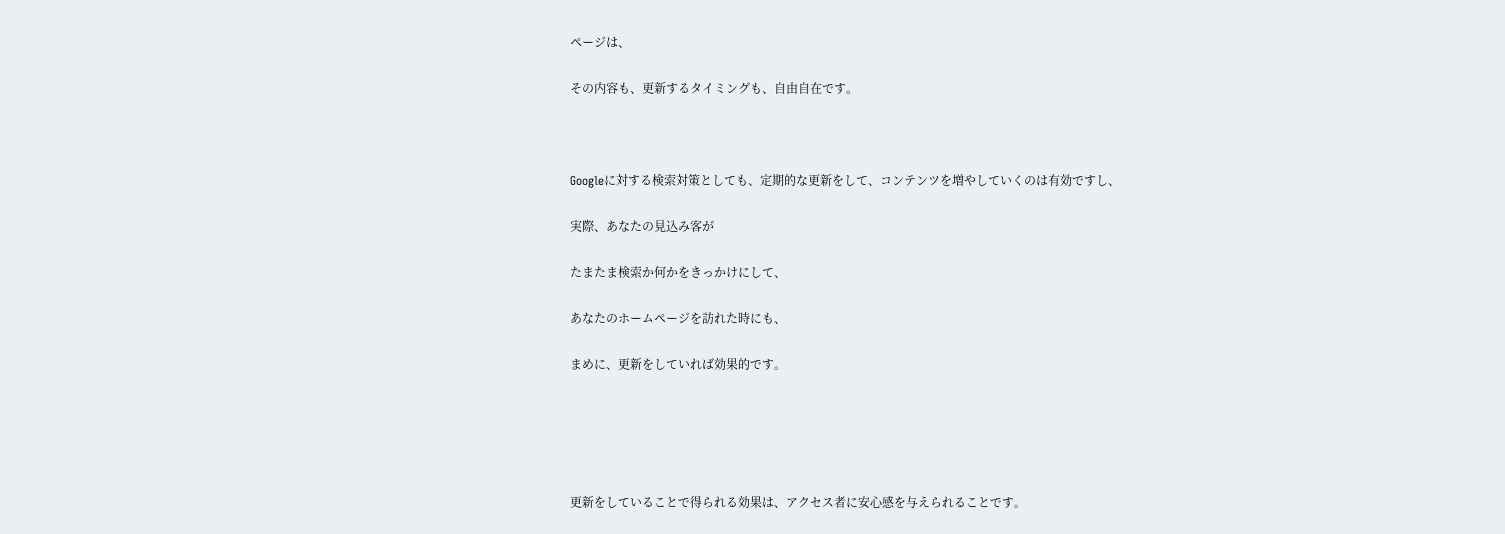ページは、

その内容も、更新するタイミングも、自由自在です。



Googleに対する検索対策としても、定期的な更新をして、コンテンツを増やしていくのは有効ですし、

実際、あなたの見込み客が

たまたま検索か何かをきっかけにして、

あなたのホームページを訪れた時にも、

まめに、更新をしていれば効果的です。





更新をしていることで得られる効果は、アクセス者に安心感を与えられることです。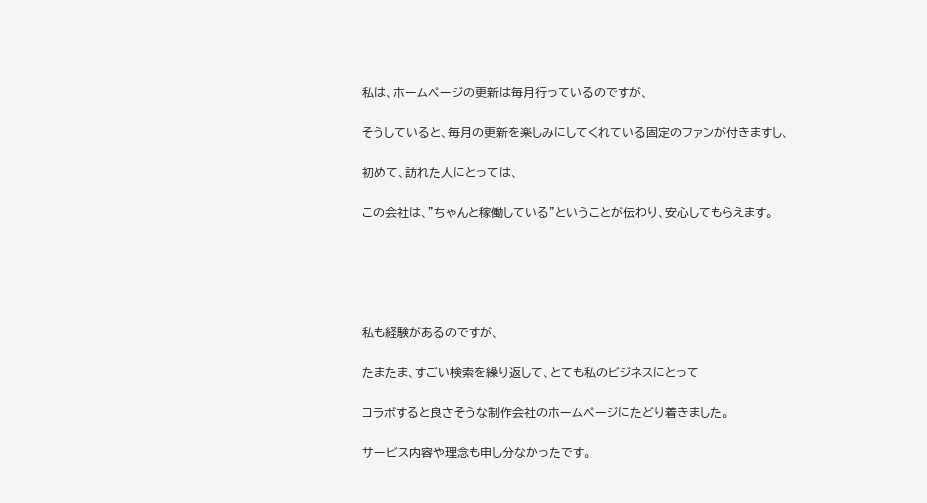私は、ホームページの更新は毎月行っているのですが、

そうしていると、毎月の更新を楽しみにしてくれている固定のファンが付きますし、

初めて、訪れた人にとっては、

この会社は、"ちゃんと稼働している"ということが伝わり、安心してもらえます。





私も経験があるのですが、

たまたま、すごい検索を繰り返して、とても私のビジネスにとって

コラボすると良さそうな制作会社のホームページにたどり着きました。

サービス内容や理念も申し分なかったです。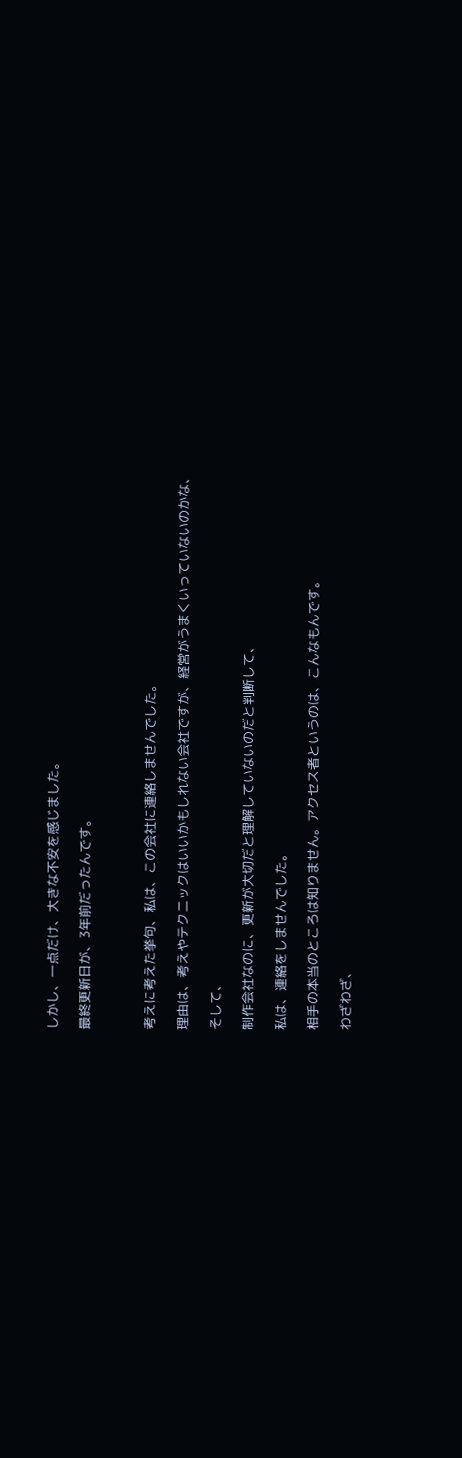しかし、一点だけ、大きな不安を感じました。

最終更新日が、3年前だったんです。



考えに考えた挙句、私は、この会社に連絡しませんでした。

理由は、考えやテクニックはいいかもしれない会社ですが、経営がうまくいっていないのかな、

そして、

制作会社なのに、更新が大切だと理解していないのだと判断して、

私は、連絡をしませんでした。

相手の本当のところは知りません。アクセス者というのは、こんなもんです。

わざわざ、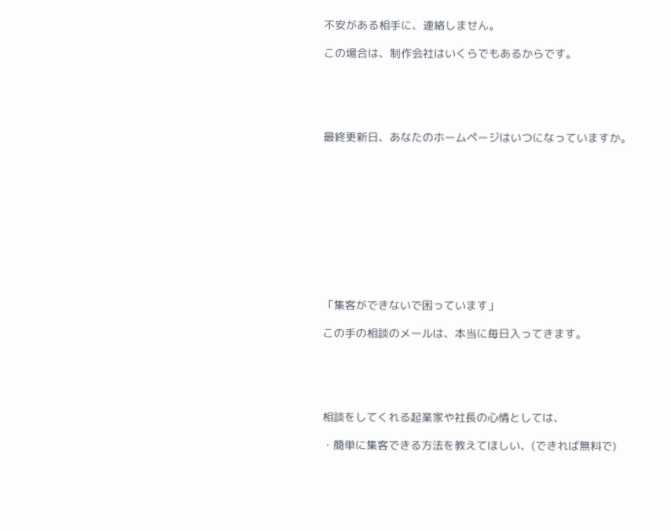不安がある相手に、連絡しません。

この場合は、制作会社はいくらでもあるからです。





最終更新日、あなたのホームページはいつになっていますか。











「集客ができないで困っています」

この手の相談のメールは、本当に毎日入ってきます。





相談をしてくれる起業家や社長の心情としては、

・簡単に集客できる方法を教えてほしい、(できれば無料で)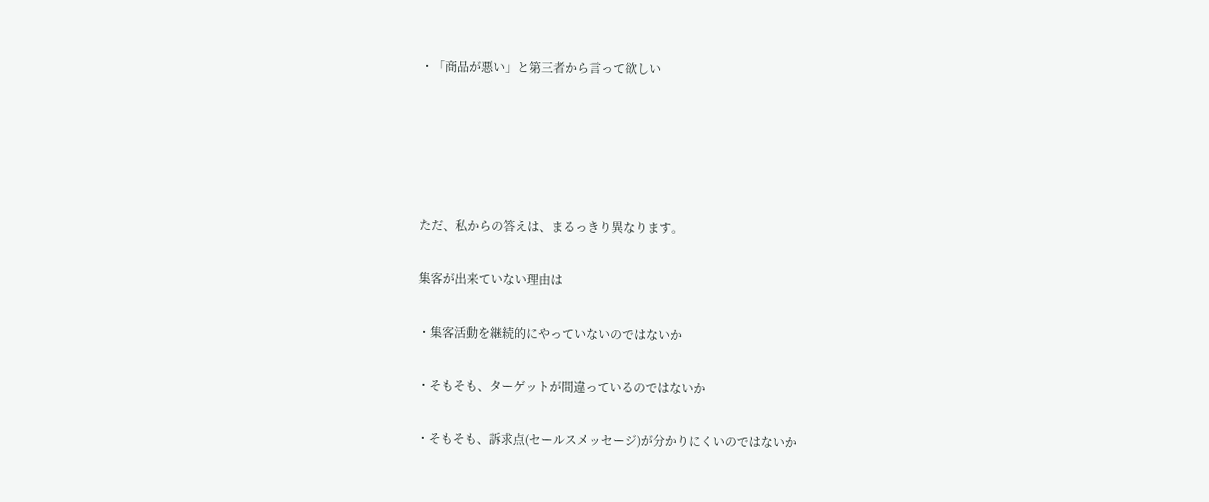・「商品が悪い」と第三者から言って欲しい





ただ、私からの答えは、まるっきり異なります。

集客が出来ていない理由は

・集客活動を継続的にやっていないのではないか

・そもそも、ターゲットが間違っているのではないか

・そもそも、訴求点(セールスメッセージ)が分かりにくいのではないか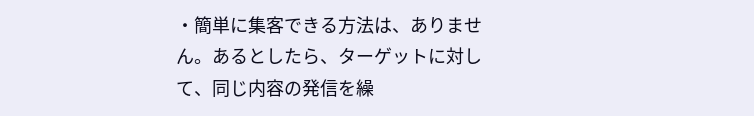・簡単に集客できる方法は、ありません。あるとしたら、ターゲットに対して、同じ内容の発信を繰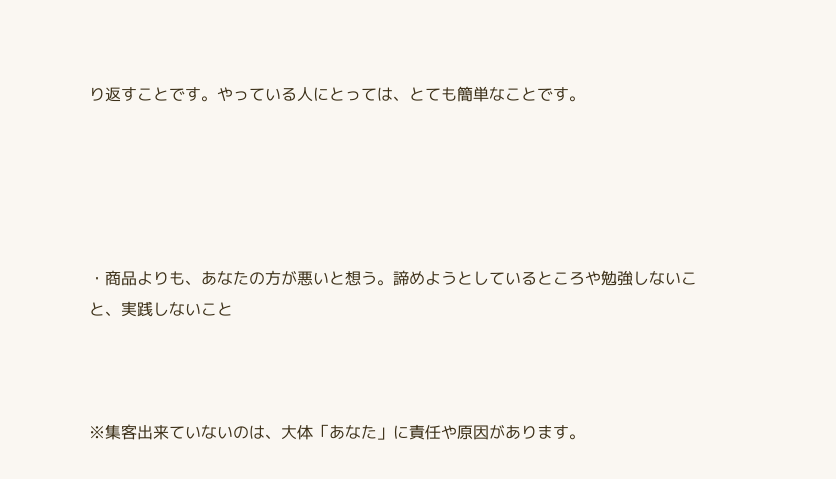り返すことです。やっている人にとっては、とても簡単なことです。





・商品よりも、あなたの方が悪いと想う。諦めようとしているところや勉強しないこと、実践しないこと



※集客出来ていないのは、大体「あなた」に責任や原因があります。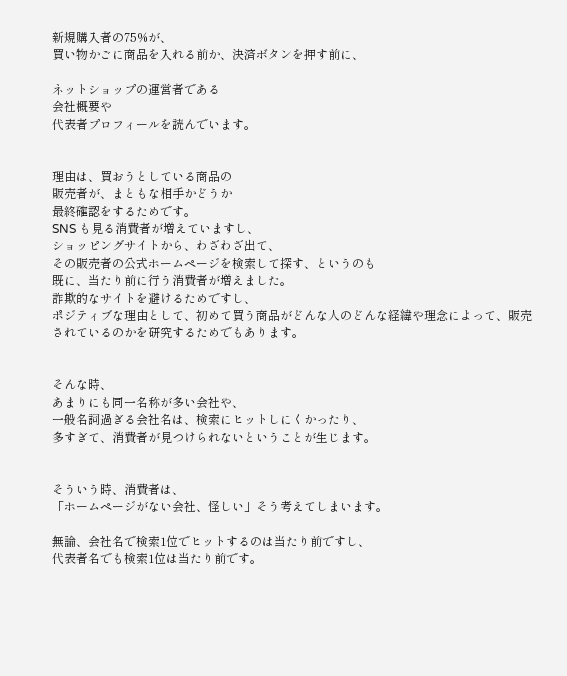新規購入者の75%が、
買い物かごに商品を入れる前か、決済ボタンを押す前に、

ネットショップの運営者である
会社概要や
代表者プロフィールを読んでいます。


理由は、買おうとしている商品の
販売者が、まともな相手かどうか
最終確認をするためです。
SNS も見る消費者が増えていますし、
ショッピングサイトから、わざわざ出て、
その販売者の公式ホームページを検索して探す、というのも
既に、当たり前に行う消費者が増えました。
詐欺的なサイトを避けるためですし、
ポジティブな理由として、初めて買う商品がどんな人のどんな経緯や理念によって、販売されているのかを研究するためでもあります。


そんな時、
あまりにも同一名称が多い会社や、
一般名詞過ぎる会社名は、検索にヒットしにくかったり、
多すぎて、消費者が見つけられないということが生じます。


そういう時、消費者は、
「ホームページがない会社、怪しい」そう考えてしまいます。

無論、会社名で検索1位でヒットするのは当たり前ですし、
代表者名でも検索1位は当たり前です。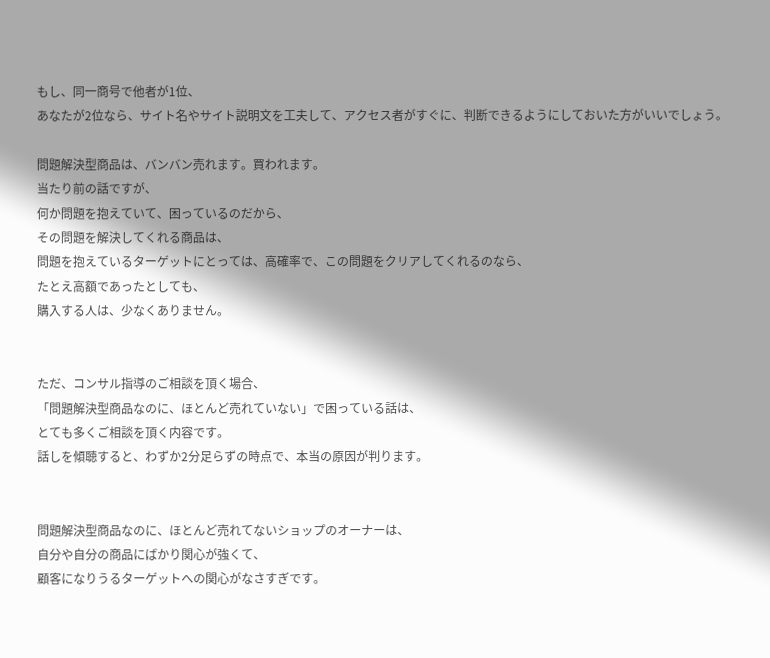もし、同一商号で他者が1位、
あなたが2位なら、サイト名やサイト説明文を工夫して、アクセス者がすぐに、判断できるようにしておいた方がいいでしょう。

問題解決型商品は、バンバン売れます。買われます。
当たり前の話ですが、
何か問題を抱えていて、困っているのだから、
その問題を解決してくれる商品は、
問題を抱えているターゲットにとっては、高確率で、この問題をクリアしてくれるのなら、
たとえ高額であったとしても、
購入する人は、少なくありません。


ただ、コンサル指導のご相談を頂く場合、
「問題解決型商品なのに、ほとんど売れていない」で困っている話は、
とても多くご相談を頂く内容です。
話しを傾聴すると、わずか2分足らずの時点で、本当の原因が判ります。


問題解決型商品なのに、ほとんど売れてないショップのオーナーは、
自分や自分の商品にばかり関心が強くて、
顧客になりうるターゲットへの関心がなさすぎです。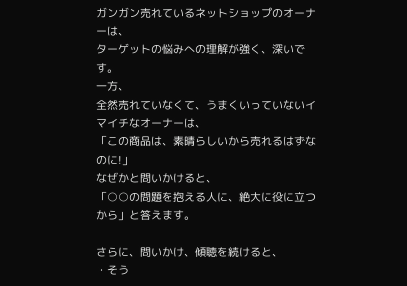ガンガン売れているネットショップのオーナーは、
ターゲットの悩みへの理解が強く、深いです。
一方、
全然売れていなくて、うまくいっていないイマイチなオーナーは、
「この商品は、素晴らしいから売れるはずなのに!」
なぜかと問いかけると、
「○○の問題を抱える人に、絶大に役に立つから」と答えます。

さらに、問いかけ、傾聴を続けると、
・そう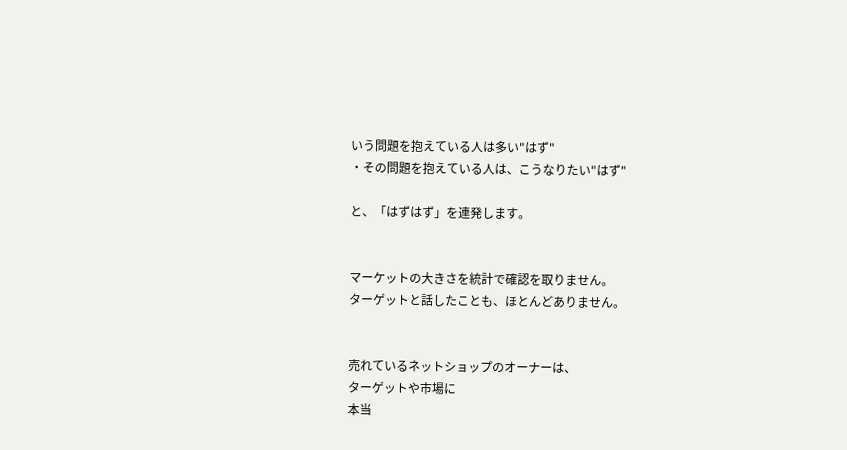いう問題を抱えている人は多い"はず"
・その問題を抱えている人は、こうなりたい"はず"

と、「はずはず」を連発します。


マーケットの大きさを統計で確認を取りません。
ターゲットと話したことも、ほとんどありません。


売れているネットショップのオーナーは、
ターゲットや市場に
本当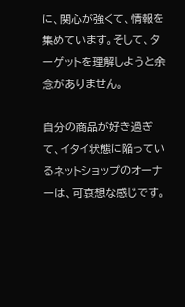に、関心が強くて、情報を集めています。そして、ターゲットを理解しようと余念がありません。

自分の商品が好き過ぎて、イタイ状態に陥っているネットショップのオーナーは、可哀想な感じです。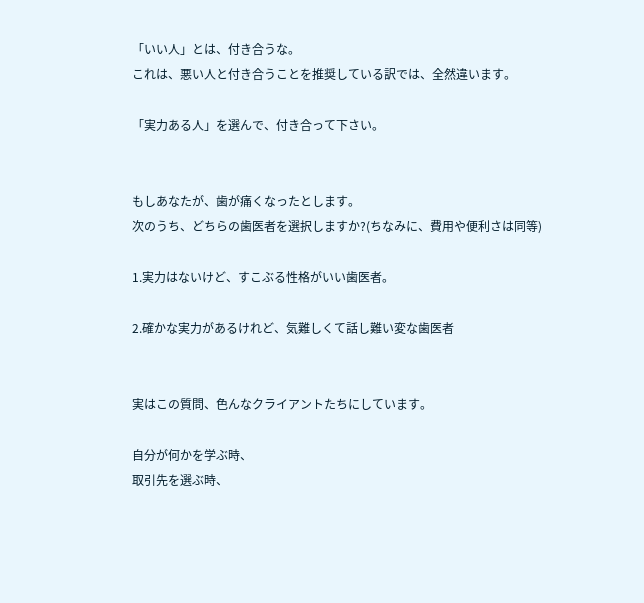「いい人」とは、付き合うな。
これは、悪い人と付き合うことを推奨している訳では、全然違います。

「実力ある人」を選んで、付き合って下さい。


もしあなたが、歯が痛くなったとします。
次のうち、どちらの歯医者を選択しますか?(ちなみに、費用や便利さは同等)

1.実力はないけど、すこぶる性格がいい歯医者。

2.確かな実力があるけれど、気難しくて話し難い変な歯医者


実はこの質問、色んなクライアントたちにしています。

自分が何かを学ぶ時、
取引先を選ぶ時、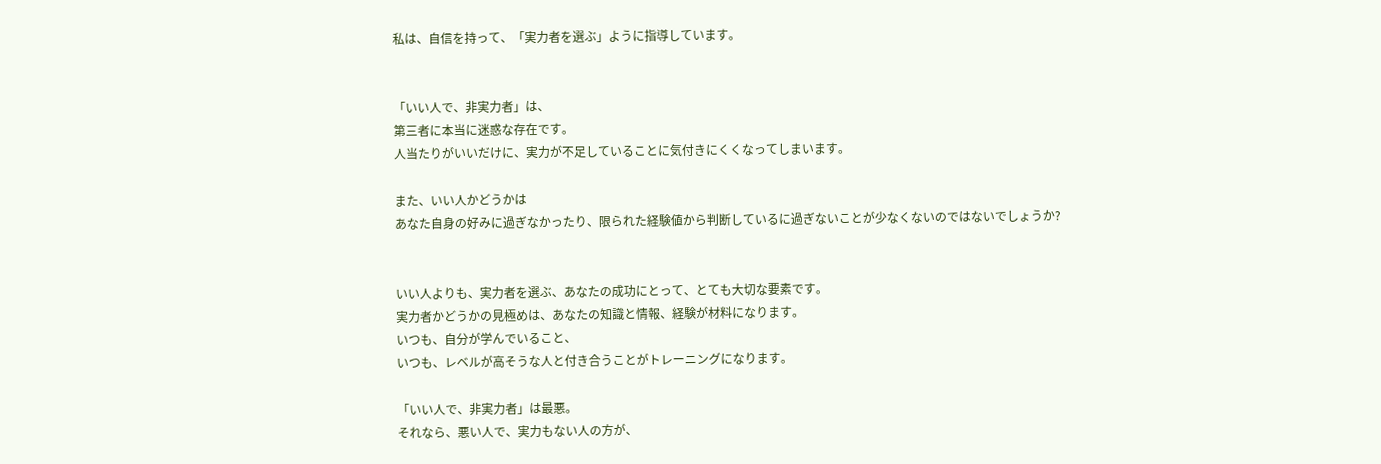私は、自信を持って、「実力者を選ぶ」ように指導しています。


「いい人で、非実力者」は、
第三者に本当に迷惑な存在です。
人当たりがいいだけに、実力が不足していることに気付きにくくなってしまいます。

また、いい人かどうかは
あなた自身の好みに過ぎなかったり、限られた経験値から判断しているに過ぎないことが少なくないのではないでしょうか?


いい人よりも、実力者を選ぶ、あなたの成功にとって、とても大切な要素です。
実力者かどうかの見極めは、あなたの知識と情報、経験が材料になります。
いつも、自分が学んでいること、
いつも、レベルが高そうな人と付き合うことがトレーニングになります。

「いい人で、非実力者」は最悪。
それなら、悪い人で、実力もない人の方が、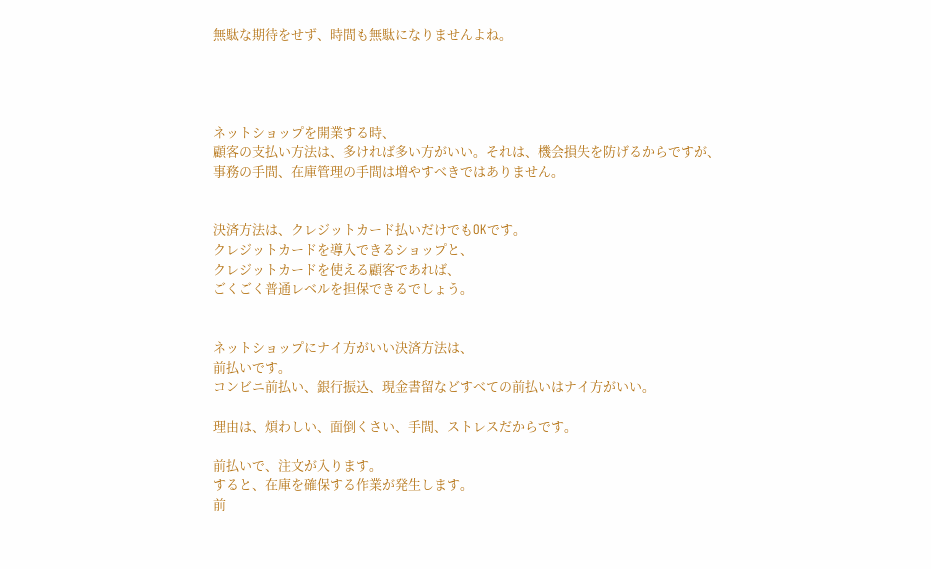無駄な期待をせず、時間も無駄になりませんよね。




ネットショップを開業する時、
顧客の支払い方法は、多ければ多い方がいい。それは、機会損失を防げるからですが、
事務の手間、在庫管理の手間は増やすべきではありません。


決済方法は、クレジットカード払いだけでもOKです。
クレジットカードを導入できるショップと、
クレジットカードを使える顧客であれば、
ごくごく普通レベルを担保できるでしょう。


ネットショップにナイ方がいい決済方法は、
前払いです。
コンビニ前払い、銀行振込、現金書留などすべての前払いはナイ方がいい。

理由は、煩わしい、面倒くさい、手間、ストレスだからです。

前払いで、注文が入ります。
すると、在庫を確保する作業が発生します。
前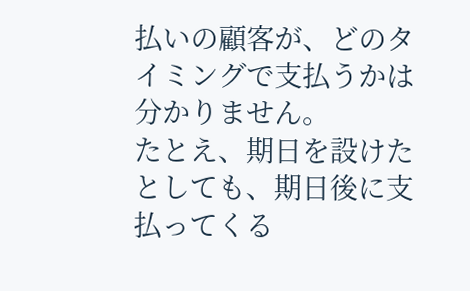払いの顧客が、どのタイミングで支払うかは分かりません。
たとえ、期日を設けたとしても、期日後に支払ってくる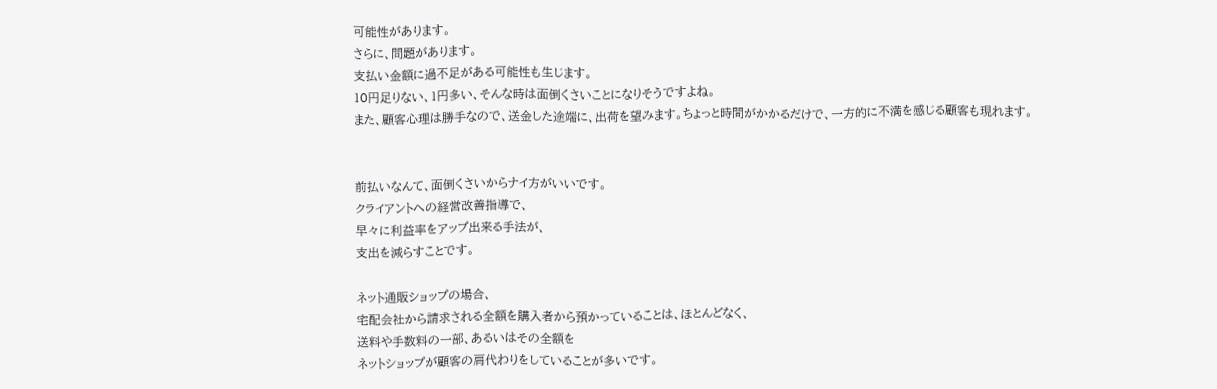可能性があります。
さらに、問題があります。
支払い金額に過不足がある可能性も生じます。
10円足りない、1円多い、そんな時は面倒くさいことになりそうですよね。
また、顧客心理は勝手なので、送金した途端に、出荷を望みます。ちょっと時間がかかるだけで、一方的に不満を感じる顧客も現れます。


前払いなんて、面倒くさいからナイ方がいいです。
クライアントへの経営改善指導で、
早々に利益率をアップ出来る手法が、
支出を減らすことです。

ネット通販ショップの場合、
宅配会社から請求される全額を購入者から預かっていることは、ほとんどなく、
送料や手数料の一部、あるいはその全額を
ネットショップが顧客の肩代わりをしていることが多いです。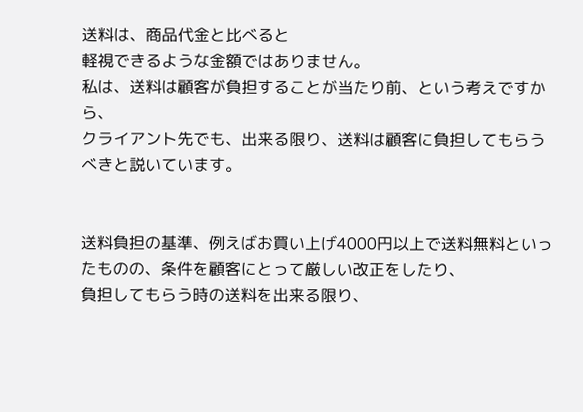送料は、商品代金と比べると
軽視できるような金額ではありません。
私は、送料は顧客が負担することが当たり前、という考えですから、
クライアント先でも、出来る限り、送料は顧客に負担してもらうべきと説いています。


送料負担の基準、例えばお買い上げ4000円以上で送料無料といったものの、条件を顧客にとって厳しい改正をしたり、
負担してもらう時の送料を出来る限り、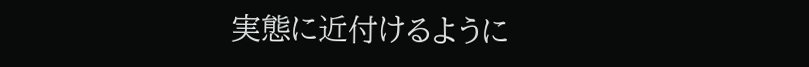実態に近付けるように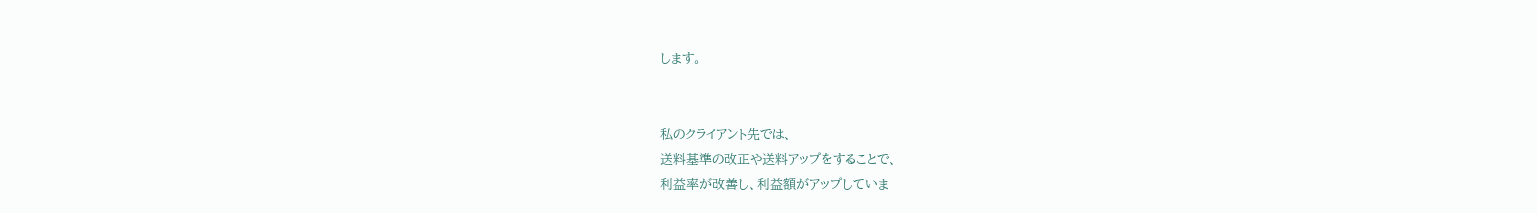します。


私のクライアント先では、
送料基準の改正や送料アップをすることで、
利益率が改善し、利益額がアップしていま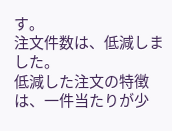す。
注文件数は、低減しました。
低減した注文の特徴は、一件当たりが少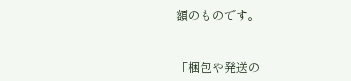額のものです。


「梱包や発送の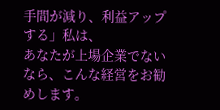手間が減り、利益アップする」私は、
あなたが上場企業でないなら、こんな経営をお勧めします。